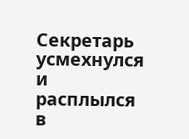Секретарь усмехнулся и расплылся в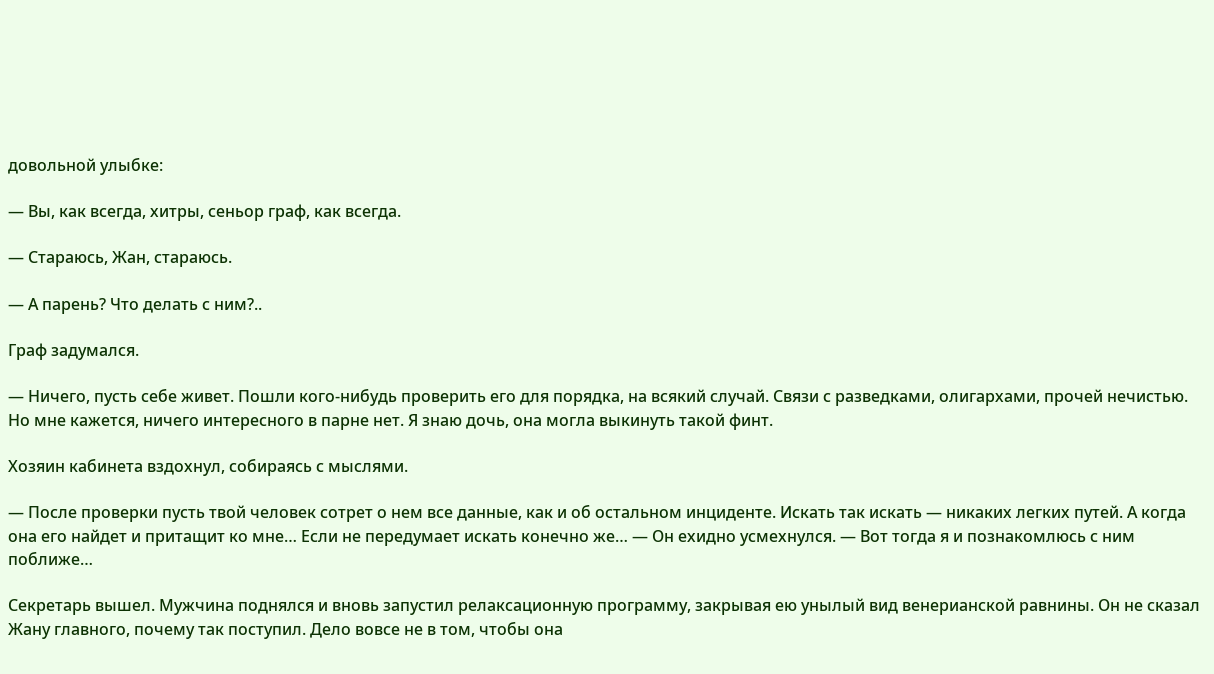довольной улыбке:

— Вы, как всегда, хитры, сеньор граф, как всегда.

— Стараюсь, Жан, стараюсь.

— А парень? Что делать с ним?..

Граф задумался.

— Ничего, пусть себе живет. Пошли кого-нибудь проверить его для порядка, на всякий случай. Связи с разведками, олигархами, прочей нечистью. Но мне кажется, ничего интересного в парне нет. Я знаю дочь, она могла выкинуть такой финт.

Хозяин кабинета вздохнул, собираясь с мыслями.

— После проверки пусть твой человек сотрет о нем все данные, как и об остальном инциденте. Искать так искать — никаких легких путей. А когда она его найдет и притащит ко мне… Если не передумает искать конечно же… — Он ехидно усмехнулся. — Вот тогда я и познакомлюсь с ним поближе…

Секретарь вышел. Мужчина поднялся и вновь запустил релаксационную программу, закрывая ею унылый вид венерианской равнины. Он не сказал Жану главного, почему так поступил. Дело вовсе не в том, чтобы она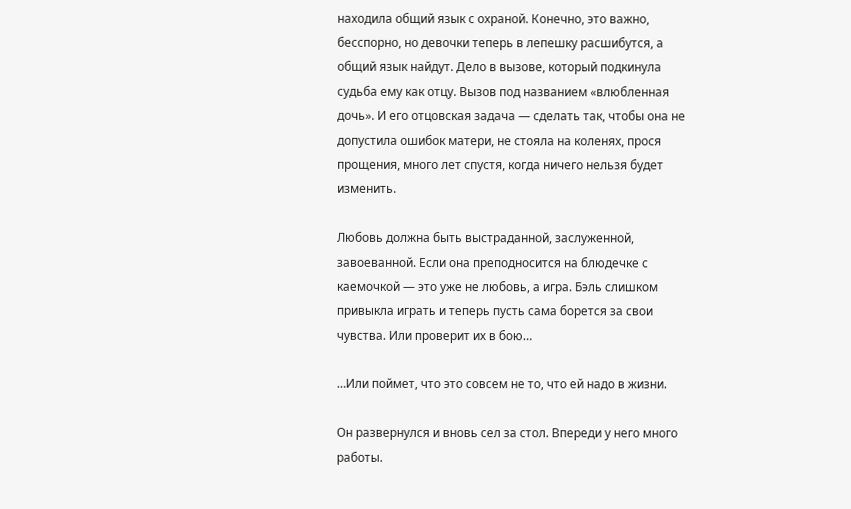находила общий язык с охраной. Конечно, это важно, бесспорно, но девочки теперь в лепешку расшибутся, а общий язык найдут. Дело в вызове, который подкинула судьба ему как отцу. Вызов под названием «влюбленная дочь». И его отцовская задача — сделать так, чтобы она не допустила ошибок матери, не стояла на коленях, прося прощения, много лет спустя, когда ничего нельзя будет изменить.

Любовь должна быть выстраданной, заслуженной, завоеванной. Если она преподносится на блюдечке с каемочкой — это уже не любовь, а игра. Бэль слишком привыкла играть и теперь пусть сама борется за свои чувства. Или проверит их в бою…

…Или поймет, что это совсем не то, что ей надо в жизни.

Он развернулся и вновь сел за стол. Впереди у него много работы.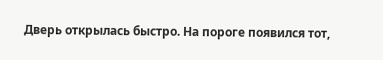Дверь открылась быстро. На пороге появился тот,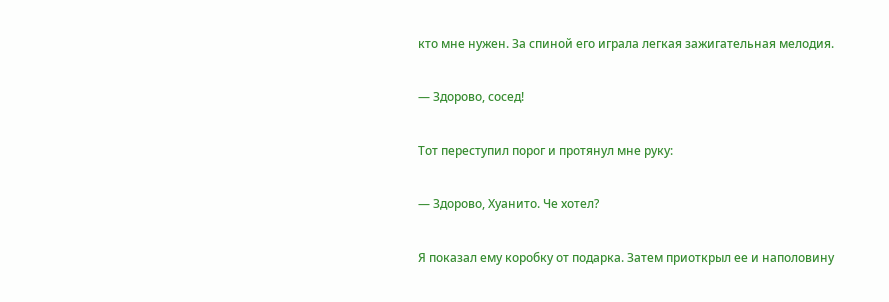кто мне нужен. За спиной его играла легкая зажигательная мелодия.

— Здорово, сосед!

Тот переступил порог и протянул мне руку:

— Здорово, Хуанито. Че хотел?

Я показал ему коробку от подарка. Затем приоткрыл ее и наполовину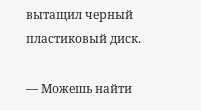вытащил черный пластиковый диск.

— Можешь найти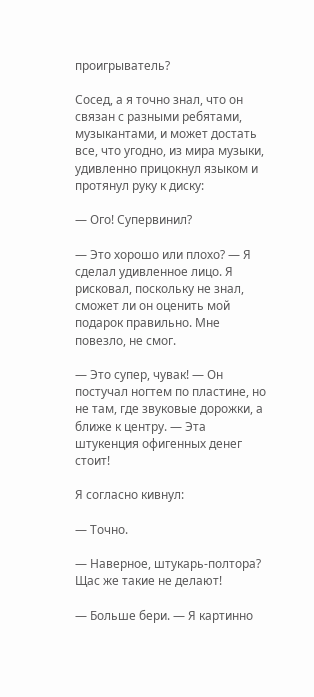проигрыватель?

Сосед, а я точно знал, что он связан с разными ребятами, музыкантами, и может достать все, что угодно, из мира музыки, удивленно прицокнул языком и протянул руку к диску:

— Ого! Супервинил?

— Это хорошо или плохо? — Я сделал удивленное лицо. Я рисковал, поскольку не знал, сможет ли он оценить мой подарок правильно. Мне повезло, не смог.

— Это супер, чувак! — Он постучал ногтем по пластине, но не там, где звуковые дорожки, а ближе к центру. — Эта штукенция офигенных денег стоит!

Я согласно кивнул:

— Точно.

— Наверное, штукарь-полтора? Щас же такие не делают!

— Больше бери. — Я картинно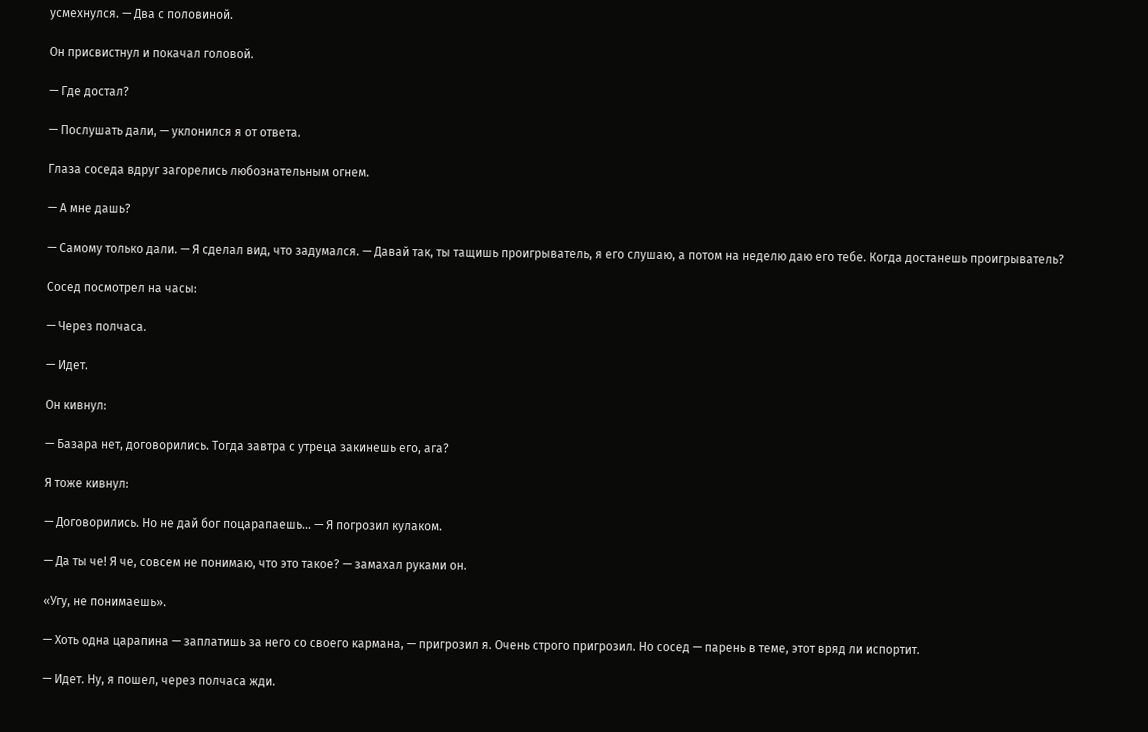усмехнулся. — Два с половиной.

Он присвистнул и покачал головой.

— Где достал?

— Послушать дали, — уклонился я от ответа.

Глаза соседа вдруг загорелись любознательным огнем.

— А мне дашь?

— Самому только дали. — Я сделал вид, что задумался. — Давай так, ты тащишь проигрыватель, я его слушаю, а потом на неделю даю его тебе. Когда достанешь проигрыватель?

Сосед посмотрел на часы:

— Через полчаса.

— Идет.

Он кивнул:

— Базара нет, договорились. Тогда завтра с утреца закинешь его, ага?

Я тоже кивнул:

— Договорились. Но не дай бог поцарапаешь… — Я погрозил кулаком.

— Да ты че! Я че, совсем не понимаю, что это такое? — замахал руками он.

«Угу, не понимаешь».

— Хоть одна царапина — заплатишь за него со своего кармана, — пригрозил я. Очень строго пригрозил. Но сосед — парень в теме, этот вряд ли испортит.

— Идет. Ну, я пошел, через полчаса жди.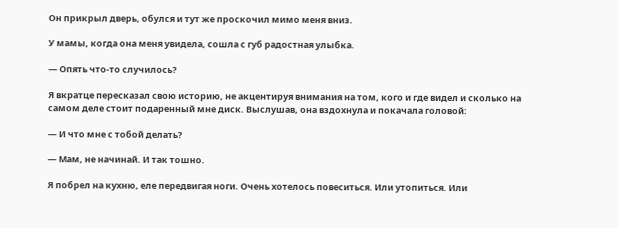Он прикрыл дверь, обулся и тут же проскочил мимо меня вниз.

У мамы, когда она меня увидела, сошла с губ радостная улыбка.

— Опять что-то случилось?

Я вкратце пересказал свою историю, не акцентируя внимания на том, кого и где видел и сколько на самом деле стоит подаренный мне диск. Выслушав, она вздохнула и покачала головой:

— И что мне с тобой делать?

— Мам, не начинай. И так тошно.

Я побрел на кухню, еле передвигая ноги. Очень хотелось повеситься. Или утопиться. Или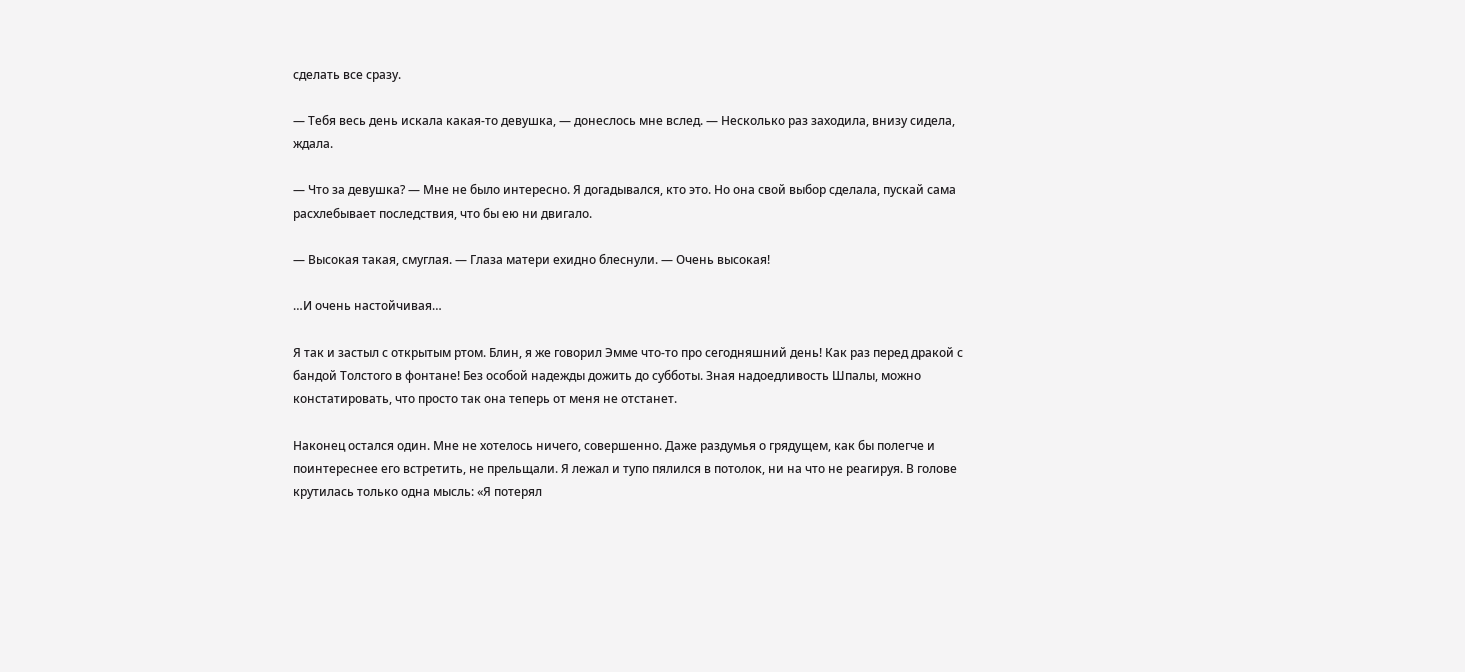сделать все сразу.

— Тебя весь день искала какая-то девушка, — донеслось мне вслед. — Несколько раз заходила, внизу сидела, ждала.

— Что за девушка? — Мне не было интересно. Я догадывался, кто это. Но она свой выбор сделала, пускай сама расхлебывает последствия, что бы ею ни двигало.

— Высокая такая, смуглая. — Глаза матери ехидно блеснули. — Очень высокая!

…И очень настойчивая…

Я так и застыл с открытым ртом. Блин, я же говорил Эмме что-то про сегодняшний день! Как раз перед дракой с бандой Толстого в фонтане! Без особой надежды дожить до субботы. Зная надоедливость Шпалы, можно констатировать, что просто так она теперь от меня не отстанет.

Наконец остался один. Мне не хотелось ничего, совершенно. Даже раздумья о грядущем, как бы полегче и поинтереснее его встретить, не прельщали. Я лежал и тупо пялился в потолок, ни на что не реагируя. В голове крутилась только одна мысль: «Я потерял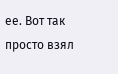ее. Вот так просто взял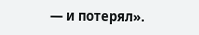— и потерял».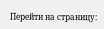Перейти на страницу: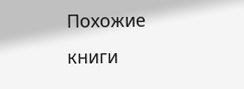Похожие книги